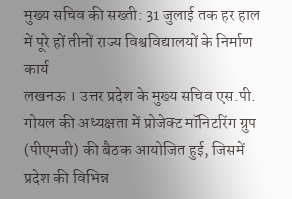मुख्य सचिव की सख्ती: 31 जुलाई तक हर हाल में पूरे हों तीनों राज्य विश्वविद्यालयों के निर्माण कार्य
लखनऊ । उत्तर प्रदेश के मुख्य सचिव एस.पी. गोयल की अध्यक्षता में प्रोजेक्ट मॉनिटरिंग ग्रुप (पीएमजी) की बैठक आयोजित हुई, जिसमें प्रदेश की विभिन्न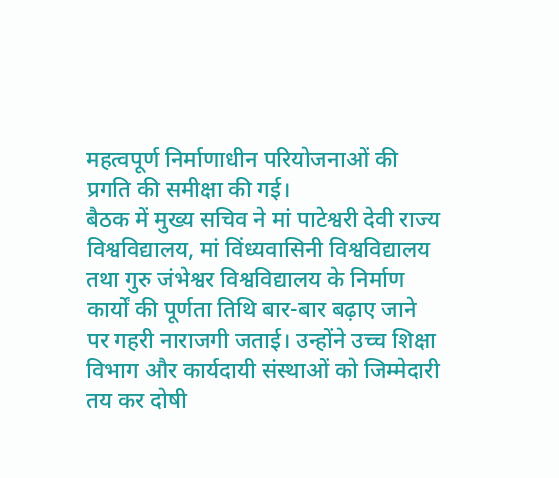महत्वपूर्ण निर्माणाधीन परियोजनाओं की प्रगति की समीक्षा की गई।
बैठक में मुख्य सचिव ने मां पाटेश्वरी देवी राज्य विश्वविद्यालय, मां विंध्यवासिनी विश्वविद्यालय तथा गुरु जंभेश्वर विश्वविद्यालय के निर्माण कार्यों की पूर्णता तिथि बार-बार बढ़ाए जाने पर गहरी नाराजगी जताई। उन्होंने उच्च शिक्षा विभाग और कार्यदायी संस्थाओं को जिम्मेदारी तय कर दोषी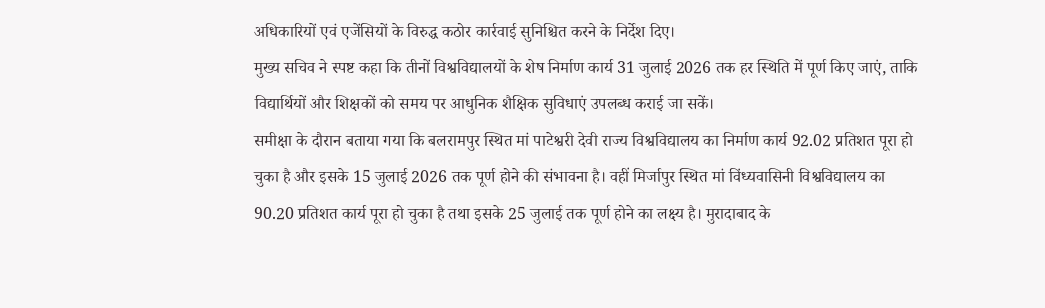अधिकारियों एवं एजेंसियों के विरुद्ध कठोर कार्रवाई सुनिश्चित करने के निर्देश दिए।
मुख्य सचिव ने स्पष्ट कहा कि तीनों विश्वविद्यालयों के शेष निर्माण कार्य 31 जुलाई 2026 तक हर स्थिति में पूर्ण किए जाएं, ताकि विद्यार्थियों और शिक्षकों को समय पर आधुनिक शैक्षिक सुविधाएं उपलब्ध कराई जा सकें।
समीक्षा के दौरान बताया गया कि बलरामपुर स्थित मां पाटेश्वरी देवी राज्य विश्वविद्यालय का निर्माण कार्य 92.02 प्रतिशत पूरा हो चुका है और इसके 15 जुलाई 2026 तक पूर्ण होने की संभावना है। वहीं मिर्जापुर स्थित मां विंध्यवासिनी विश्वविद्यालय का 90.20 प्रतिशत कार्य पूरा हो चुका है तथा इसके 25 जुलाई तक पूर्ण होने का लक्ष्य है। मुरादाबाद के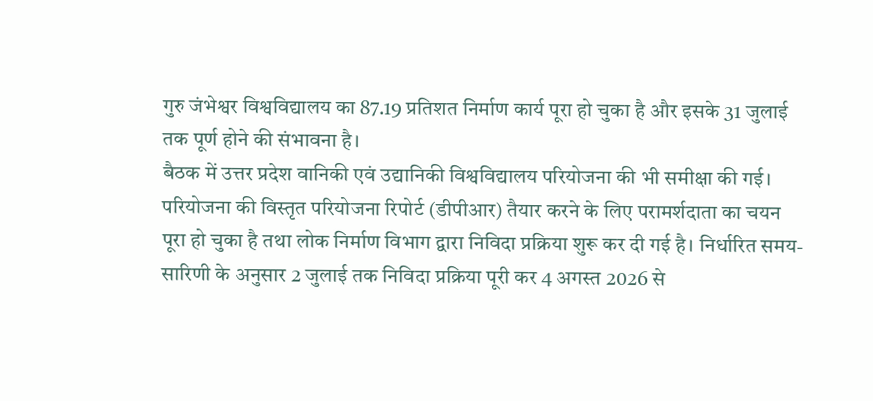गुरु जंभेश्वर विश्वविद्यालय का 87.19 प्रतिशत निर्माण कार्य पूरा हो चुका है और इसके 31 जुलाई तक पूर्ण होने की संभावना है।
बैठक में उत्तर प्रदेश वानिकी एवं उद्यानिकी विश्वविद्यालय परियोजना की भी समीक्षा की गई। परियोजना की विस्तृत परियोजना रिपोर्ट (डीपीआर) तैयार करने के लिए परामर्शदाता का चयन पूरा हो चुका है तथा लोक निर्माण विभाग द्वारा निविदा प्रक्रिया शुरू कर दी गई है। निर्धारित समय-सारिणी के अनुसार 2 जुलाई तक निविदा प्रक्रिया पूरी कर 4 अगस्त 2026 से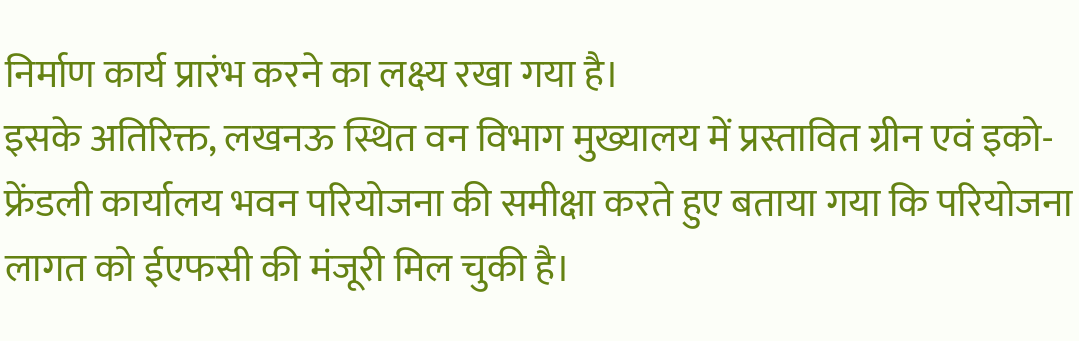निर्माण कार्य प्रारंभ करने का लक्ष्य रखा गया है।
इसके अतिरिक्त, लखनऊ स्थित वन विभाग मुख्यालय में प्रस्तावित ग्रीन एवं इको-फ्रेंडली कार्यालय भवन परियोजना की समीक्षा करते हुए बताया गया कि परियोजना लागत को ईएफसी की मंजूरी मिल चुकी है।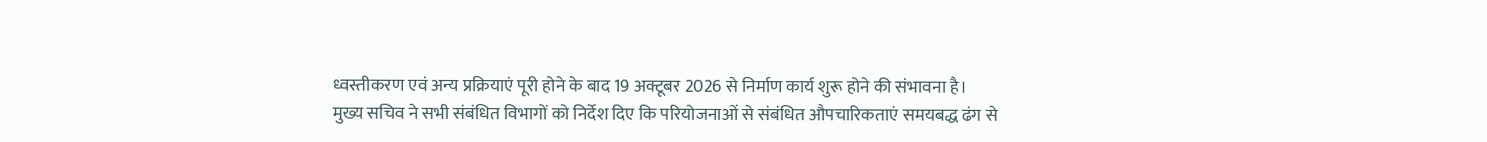ध्वस्तीकरण एवं अन्य प्रक्रियाएं पूरी होने के बाद 19 अक्टूबर 2026 से निर्माण कार्य शुरू होने की संभावना है।
मुख्य सचिव ने सभी संबंधित विभागों को निर्देश दिए कि परियोजनाओं से संबंधित औपचारिकताएं समयबद्ध ढंग से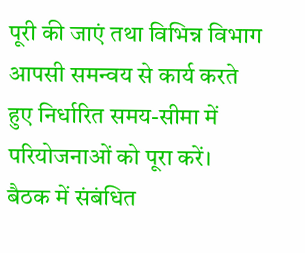पूरी की जाएं तथा विभिन्न विभाग आपसी समन्वय से कार्य करते हुए निर्धारित समय-सीमा में परियोजनाओं को पूरा करें।
बैठक में संबंधित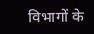विभागों के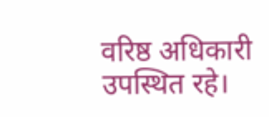वरिष्ठ अधिकारी उपस्थित रहे।